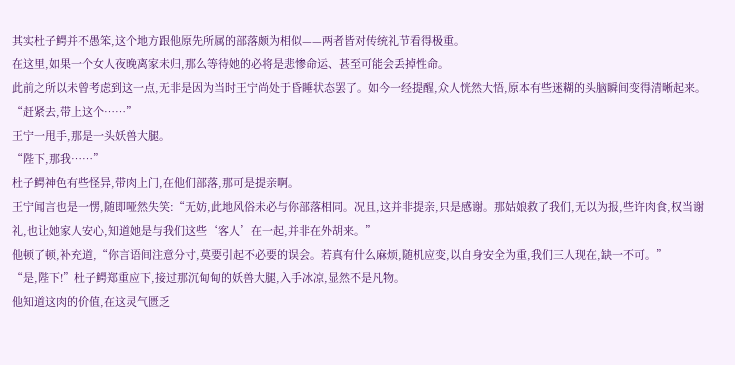其实杜子鳄并不愚笨,这个地方跟他原先所属的部落颇为相似——两者皆对传统礼节看得极重。
在这里,如果一个女人夜晚离家未归,那么等待她的必将是悲惨命运、甚至可能会丢掉性命。
此前之所以未曾考虑到这一点,无非是因为当时王宁尚处于昏睡状态罢了。如今一经提醒,众人恍然大悟,原本有些迷糊的头脑瞬间变得清晰起来。
“赶紧去,带上这个……”
王宁一甩手,那是一头妖兽大腿。
“陛下,那我……”
杜子鳄神色有些怪异,带肉上门,在他们部落,那可是提亲啊。
王宁闻言也是一愣,随即哑然失笑:“无妨,此地风俗未必与你部落相同。况且,这并非提亲,只是感谢。那姑娘救了我们,无以为报,些许肉食,权当谢礼,也让她家人安心,知道她是与我们这些‘客人’在一起,并非在外胡来。”
他顿了顿,补充道,“你言语间注意分寸,莫要引起不必要的误会。若真有什么麻烦,随机应变,以自身安全为重,我们三人现在,缺一不可。”
“是,陛下!”杜子鳄郑重应下,接过那沉甸甸的妖兽大腿,入手冰凉,显然不是凡物。
他知道这肉的价值,在这灵气匮乏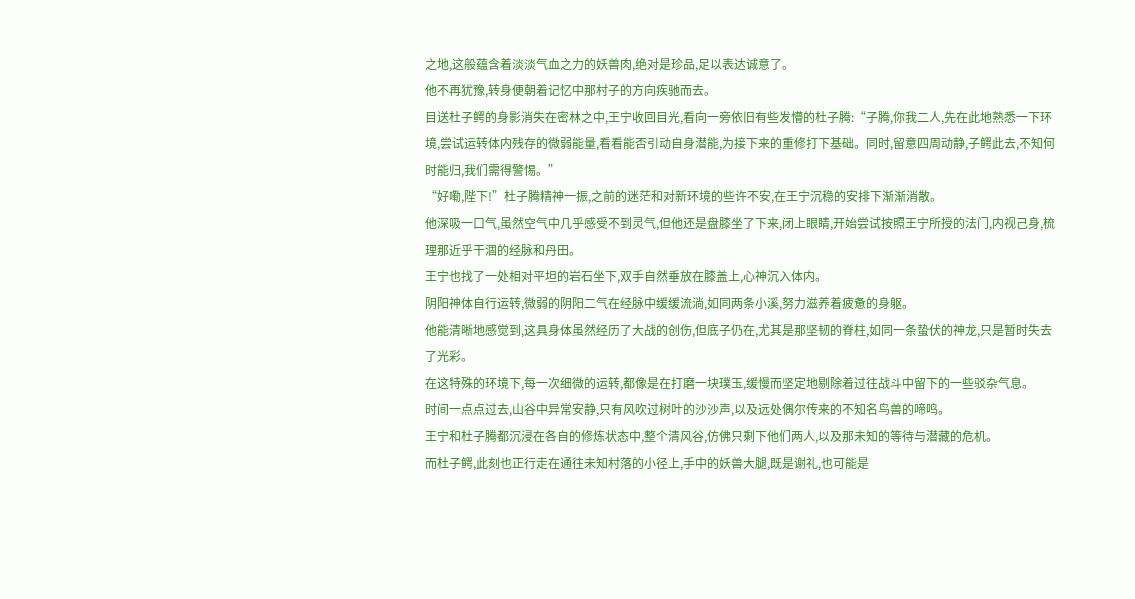之地,这般蕴含着淡淡气血之力的妖兽肉,绝对是珍品,足以表达诚意了。
他不再犹豫,转身便朝着记忆中那村子的方向疾驰而去。
目送杜子鳄的身影消失在密林之中,王宁收回目光,看向一旁依旧有些发懵的杜子腾:“子腾,你我二人,先在此地熟悉一下环境,尝试运转体内残存的微弱能量,看看能否引动自身潜能,为接下来的重修打下基础。同时,留意四周动静,子鳄此去,不知何时能归,我们需得警惕。”
“好嘞,陛下!”杜子腾精神一振,之前的迷茫和对新环境的些许不安,在王宁沉稳的安排下渐渐消散。
他深吸一口气,虽然空气中几乎感受不到灵气,但他还是盘膝坐了下来,闭上眼睛,开始尝试按照王宁所授的法门,内视己身,梳理那近乎干涸的经脉和丹田。
王宁也找了一处相对平坦的岩石坐下,双手自然垂放在膝盖上,心神沉入体内。
阴阳神体自行运转,微弱的阴阳二气在经脉中缓缓流淌,如同两条小溪,努力滋养着疲惫的身躯。
他能清晰地感觉到,这具身体虽然经历了大战的创伤,但底子仍在,尤其是那坚韧的脊柱,如同一条蛰伏的神龙,只是暂时失去了光彩。
在这特殊的环境下,每一次细微的运转,都像是在打磨一块璞玉,缓慢而坚定地剔除着过往战斗中留下的一些驳杂气息。
时间一点点过去,山谷中异常安静,只有风吹过树叶的沙沙声,以及远处偶尔传来的不知名鸟兽的啼鸣。
王宁和杜子腾都沉浸在各自的修炼状态中,整个清风谷,仿佛只剩下他们两人,以及那未知的等待与潜藏的危机。
而杜子鳄,此刻也正行走在通往未知村落的小径上,手中的妖兽大腿,既是谢礼,也可能是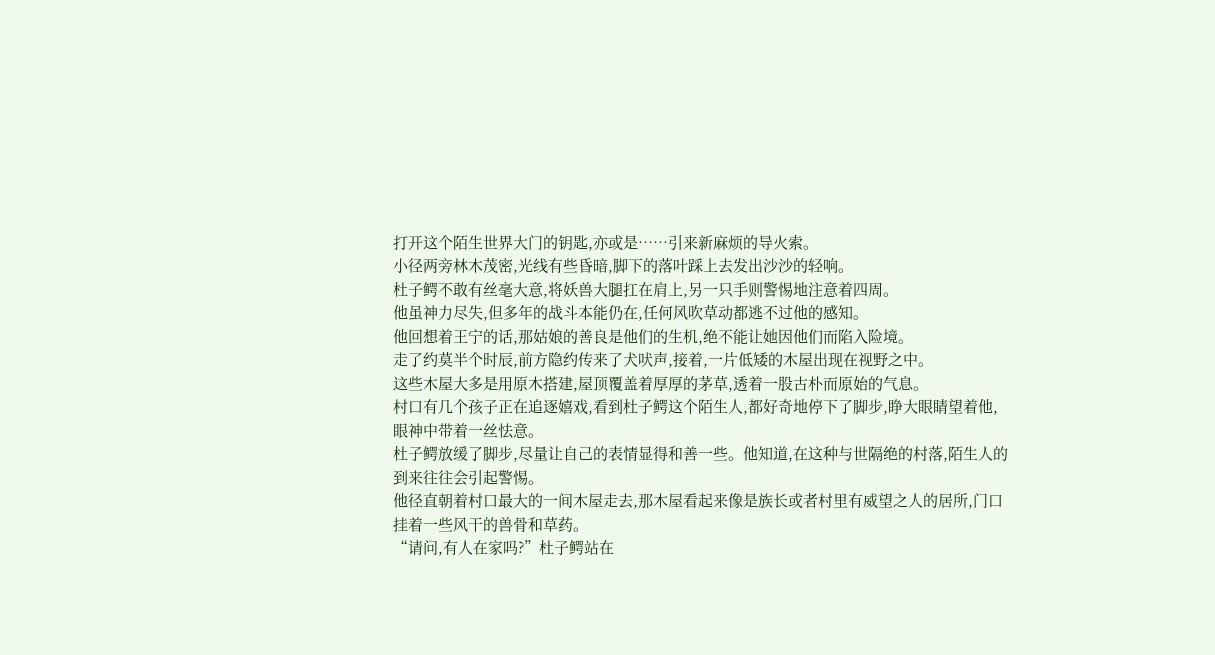打开这个陌生世界大门的钥匙,亦或是……引来新麻烦的导火索。
小径两旁林木茂密,光线有些昏暗,脚下的落叶踩上去发出沙沙的轻响。
杜子鳄不敢有丝毫大意,将妖兽大腿扛在肩上,另一只手则警惕地注意着四周。
他虽神力尽失,但多年的战斗本能仍在,任何风吹草动都逃不过他的感知。
他回想着王宁的话,那姑娘的善良是他们的生机,绝不能让她因他们而陷入险境。
走了约莫半个时辰,前方隐约传来了犬吠声,接着,一片低矮的木屋出现在视野之中。
这些木屋大多是用原木搭建,屋顶覆盖着厚厚的茅草,透着一股古朴而原始的气息。
村口有几个孩子正在追逐嬉戏,看到杜子鳄这个陌生人,都好奇地停下了脚步,睁大眼睛望着他,眼神中带着一丝怯意。
杜子鳄放缓了脚步,尽量让自己的表情显得和善一些。他知道,在这种与世隔绝的村落,陌生人的到来往往会引起警惕。
他径直朝着村口最大的一间木屋走去,那木屋看起来像是族长或者村里有威望之人的居所,门口挂着一些风干的兽骨和草药。
“请问,有人在家吗?”杜子鳄站在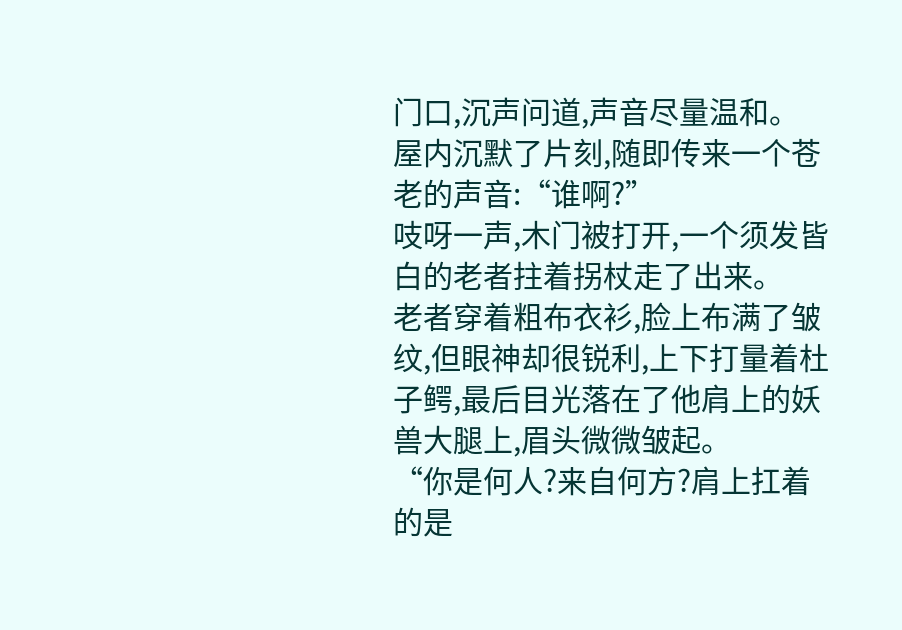门口,沉声问道,声音尽量温和。
屋内沉默了片刻,随即传来一个苍老的声音:“谁啊?”
吱呀一声,木门被打开,一个须发皆白的老者拄着拐杖走了出来。
老者穿着粗布衣衫,脸上布满了皱纹,但眼神却很锐利,上下打量着杜子鳄,最后目光落在了他肩上的妖兽大腿上,眉头微微皱起。
“你是何人?来自何方?肩上扛着的是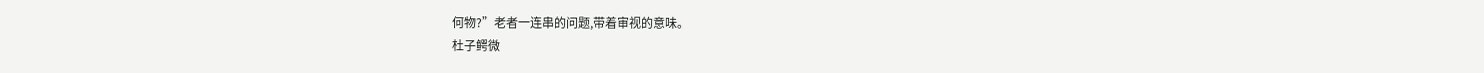何物?”老者一连串的问题,带着审视的意味。
杜子鳄微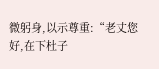微躬身,以示尊重:“老丈您好,在下杜子